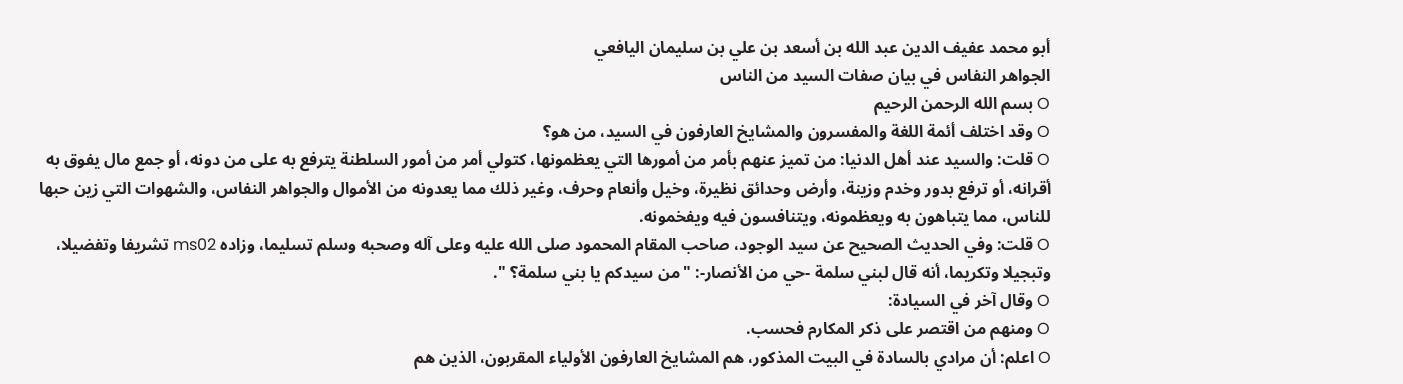أبو محمد عفيف الدين عبد الله بن أسعد بن علي بن سليمان اليافعي
الجواهر النفاس في بيان صفات السيد من الناس
O بسم الله الرحمن الرحيم
O وقد اختلف أئمة اللغة والمفسرون والمشايخ العارفون في السيد، من هو؟
O قلت: والسيد عند أهل الدنيا: من تميز عنهم بأمر من أمورها التي يعظمونها، كتولي أمر من أمور السلطنة يترفع به على من دونه، أو جمع مال يفوق به أقرانه، أو ترفع بدور وخدم وزينة، وأرض وحدائق نظيرة، وخيل وأنعام وحرف، وغير ذلك مما يعدونه من الأموال والجواهر النفاس، والشهوات التي زين حبها للناس، مما يتباهون به ويعظمونه، ويتنافسون فيه ويفخمونه.
O قلت: وفي الحديث الصحيح عن سيد الوجود، صاحب المقام المحمود صلى الله عليه وعلى آله وصحبه وسلم تسليما، وزاده ms02 تشريفا وتفضيلا، وتبجيلا وتكريما، أنه قال لبني سلمة -حي من الأنصار-: "من سيدكم يا بني سلمة؟ ".
O وقال آخر في السيادة:
O ومنهم من اقتصر على ذكر المكارم فحسب.
O اعلم: أن مرادي بالسادة في البيت المذكور، هم المشايخ العارفون الأولياء المقربون، الذين هم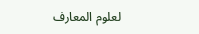لعلوم المعارف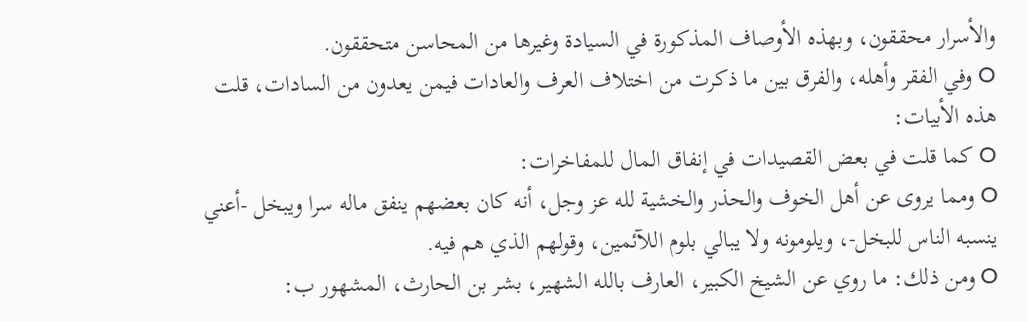والأسرار محققون، وبهذه الأوصاف المذكورة في السيادة وغيرها من المحاسن متحققون.
O وفي الفقر وأهله، والفرق بين ما ذكرت من اختلاف العرف والعادات فيمن يعدون من السادات، قلت هذه الأبيات:
O كما قلت في بعض القصيدات في إنفاق المال للمفاخرات:
O ومما يروى عن أهل الخوف والحذر والخشية لله عز وجل، أنه كان بعضهم ينفق ماله سرا ويبخل -أعني ينسبه الناس للبخل-، ويلومونه ولا يبالي بلوم اللآئمين، وقولهم الذي هم فيه.
O ومن ذلك: ما روي عن الشيخ الكبير، العارف بالله الشهير، بشر بن الحارث، المشهور ب: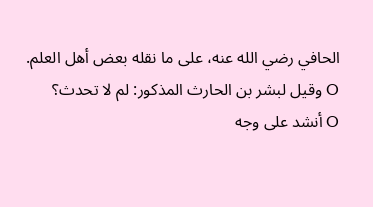الحافي رضي الله عنه، على ما نقله بعض أهل العلم.
O وقيل لبشر بن الحارث المذكور: لم لا تحدث؟
O أنشد على وجه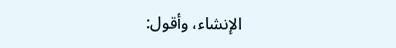الإنشاء، وأقول: